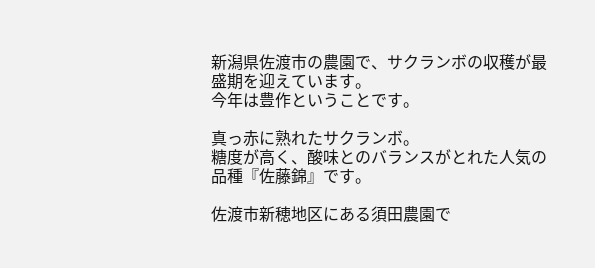新潟県佐渡市の農園で、サクランボの収穫が最盛期を迎えています。
今年は豊作ということです。

真っ赤に熟れたサクランボ。
糖度が高く、酸味とのバランスがとれた人気の品種『佐藤錦』です。

佐渡市新穂地区にある須田農園で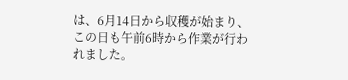は、6月14日から収穫が始まり、この日も午前6時から作業が行われました。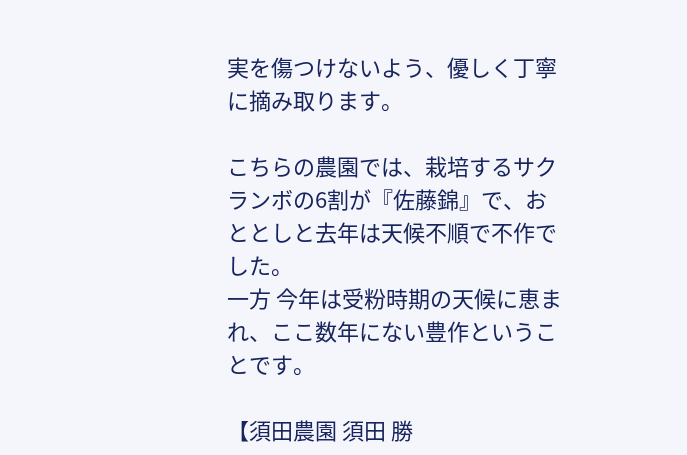実を傷つけないよう、優しく丁寧に摘み取ります。

こちらの農園では、栽培するサクランボの6割が『佐藤錦』で、おととしと去年は天候不順で不作でした。
一方 今年は受粉時期の天候に恵まれ、ここ数年にない豊作ということです。

【須田農園 須田 勝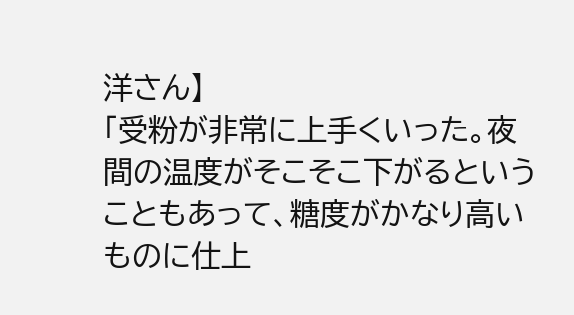洋さん】
「受粉が非常に上手くいった。夜間の温度がそこそこ下がるということもあって、糖度がかなり高いものに仕上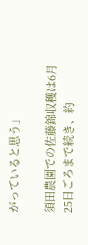がっていると思う」

須田農園での佐藤錦収穫は6月25日ごろまで続き、約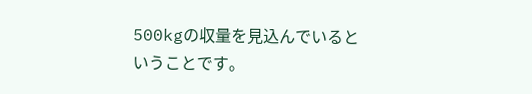500kgの収量を見込んでいるということです。